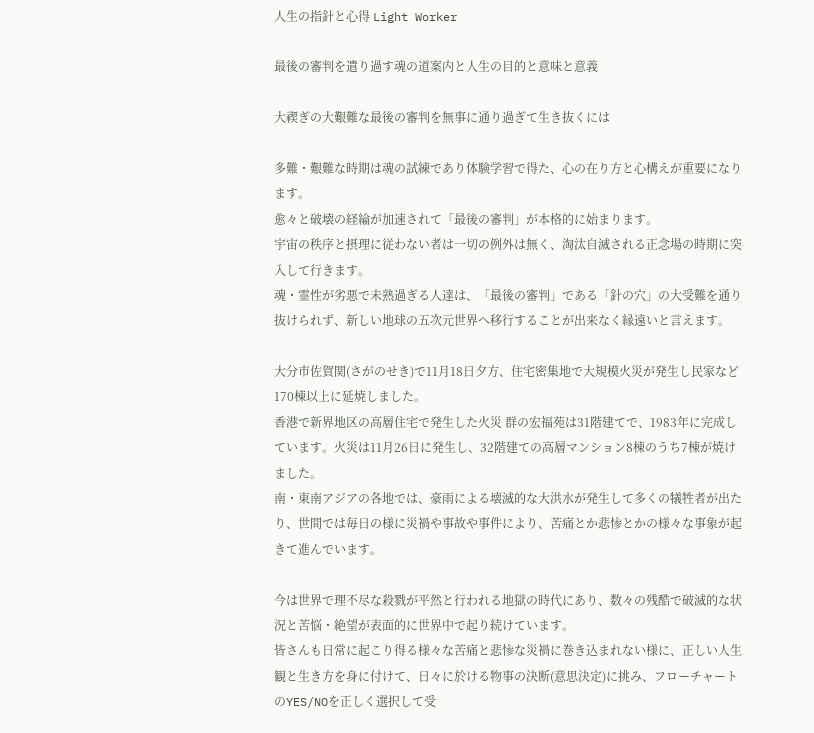人生の指針と心得 Light Worker

最後の審判を遣り過す魂の道案内と人生の目的と意味と意義

大禊ぎの大艱難な最後の審判を無事に通り過ぎて生き抜くには

多難・艱難な時期は魂の試練であり体験学習で得た、心の在り方と心構えが重要になります。
愈々と破壊の経綸が加速されて「最後の審判」が本格的に始まります。
宇宙の秩序と摂理に従わない者は一切の例外は無く、淘汰自滅される正念場の時期に突入して行きます。
魂・霊性が劣悪で未熟過ぎる人達は、「最後の審判」である「針の穴」の大受難を通り抜けられず、新しい地球の五次元世界へ移行することが出来なく縁遠いと言えます。

大分市佐賀関(さがのせき)で11月18日夕方、住宅密集地で大規模火災が発生し民家など170棟以上に延焼しました。
香港で新界地区の高層住宅で発生した火災 群の宏福苑は31階建てで、1983年に完成しています。火災は11月26日に発生し、32階建ての高層マンション8棟のうち7棟が焼けました。
南・東南アジアの各地では、豪雨による壊滅的な大洪水が発生して多くの犠牲者が出たり、世間では毎日の様に災禍や事故や事件により、苦痛とか悲惨とかの様々な事象が起きて進んでいます。

今は世界で理不尽な殺戮が平然と行われる地獄の時代にあり、数々の残酷で破滅的な状況と苦悩・絶望が表面的に世界中で起り続けています。
皆さんも日常に起こり得る様々な苦痛と悲惨な災禍に巻き込まれない様に、正しい人生観と生き方を身に付けて、日々に於ける物事の決断(意思決定)に挑み、フローチャートのYES/NOを正しく選択して受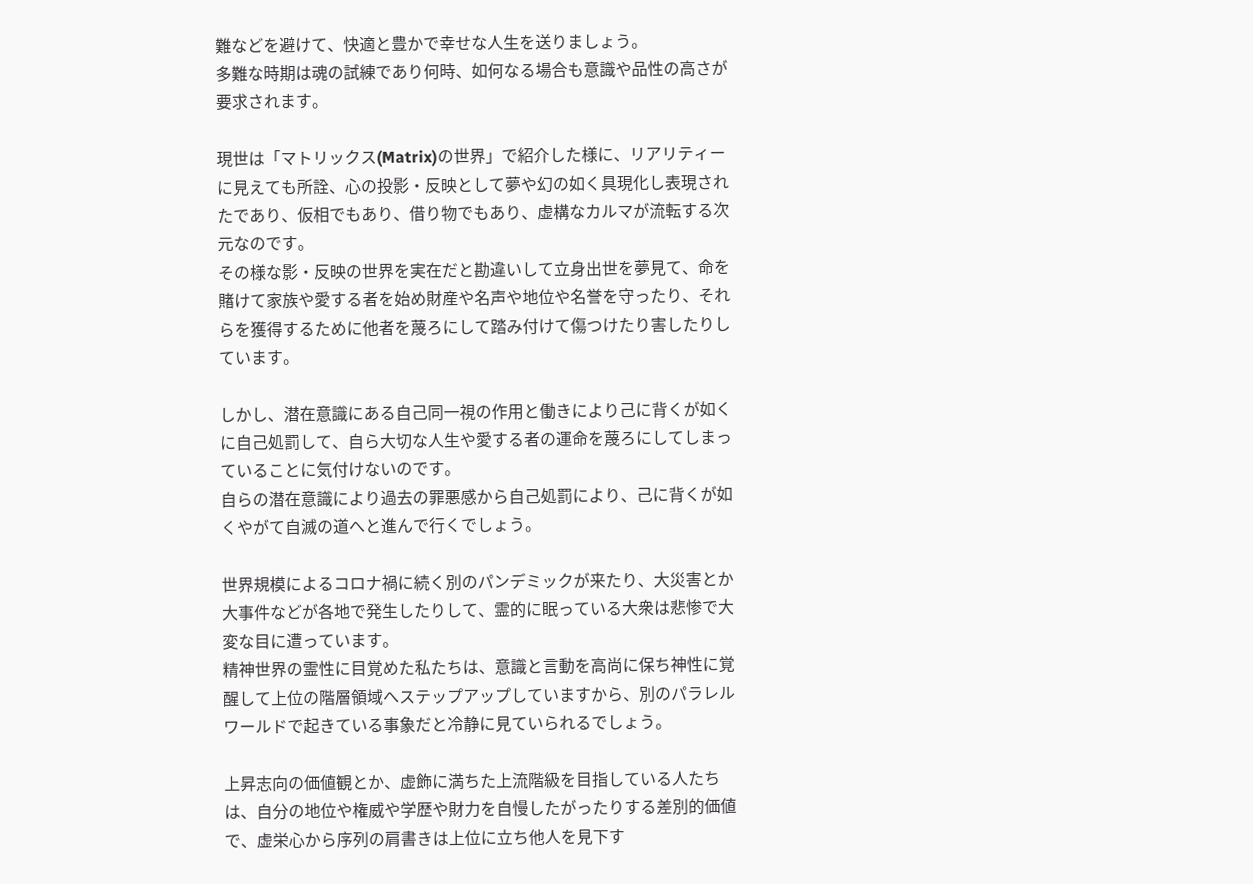難などを避けて、快適と豊かで幸せな人生を送りましょう。
多難な時期は魂の試練であり何時、如何なる場合も意識や品性の高さが要求されます。

現世は「マトリックス(Matrix)の世界」で紹介した様に、リアリティーに見えても所詮、心の投影・反映として夢や幻の如く具現化し表現されたであり、仮相でもあり、借り物でもあり、虚構なカルマが流転する次元なのです。
その様な影・反映の世界を実在だと勘違いして立身出世を夢見て、命を賭けて家族や愛する者を始め財産や名声や地位や名誉を守ったり、それらを獲得するために他者を蔑ろにして踏み付けて傷つけたり害したりしています。

しかし、潜在意識にある自己同一視の作用と働きにより己に背くが如くに自己処罰して、自ら大切な人生や愛する者の運命を蔑ろにしてしまっていることに気付けないのです。
自らの潜在意識により過去の罪悪感から自己処罰により、己に背くが如くやがて自滅の道へと進んで行くでしょう。

世界規模によるコロナ禍に続く別のパンデミックが来たり、大災害とか大事件などが各地で発生したりして、霊的に眠っている大衆は悲惨で大変な目に遭っています。
精神世界の霊性に目覚めた私たちは、意識と言動を高尚に保ち神性に覚醒して上位の階層領域へステップアップしていますから、別のパラレルワールドで起きている事象だと冷静に見ていられるでしょう。

上昇志向の価値観とか、虚飾に満ちた上流階級を目指している人たちは、自分の地位や権威や学歴や財力を自慢したがったりする差別的価値で、虚栄心から序列の肩書きは上位に立ち他人を見下す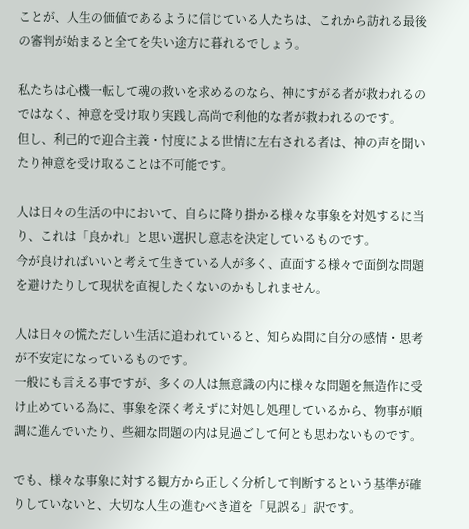ことが、人生の価値であるように信じている人たちは、これから訪れる最後の審判が始まると全てを失い途方に暮れるでしょう。

私たちは心機一転して魂の救いを求めるのなら、神にすがる者が救われるのではなく、神意を受け取り実践し高尚で利他的な者が救われるのです。
但し、利己的で迎合主義・忖度による世情に左右される者は、神の声を聞いたり神意を受け取ることは不可能です。

人は日々の生活の中において、自らに降り掛かる様々な事象を対処するに当り、これは「良かれ」と思い選択し意志を決定しているものです。
今が良ければいいと考えて生きている人が多く、直面する様々で面倒な問題を避けたりして現状を直視したくないのかもしれません。

人は日々の慌ただしい生活に追われていると、知らぬ間に自分の感情・思考が不安定になっているものです。
一般にも言える事ですが、多くの人は無意識の内に様々な問題を無造作に受け止めている為に、事象を深く考えずに対処し処理しているから、物事が順調に進んでいたり、些細な問題の内は見過ごして何とも思わないものです。

でも、様々な事象に対する観方から正しく分析して判断するという基準が確りしていないと、大切な人生の進むべき道を「見誤る」訳です。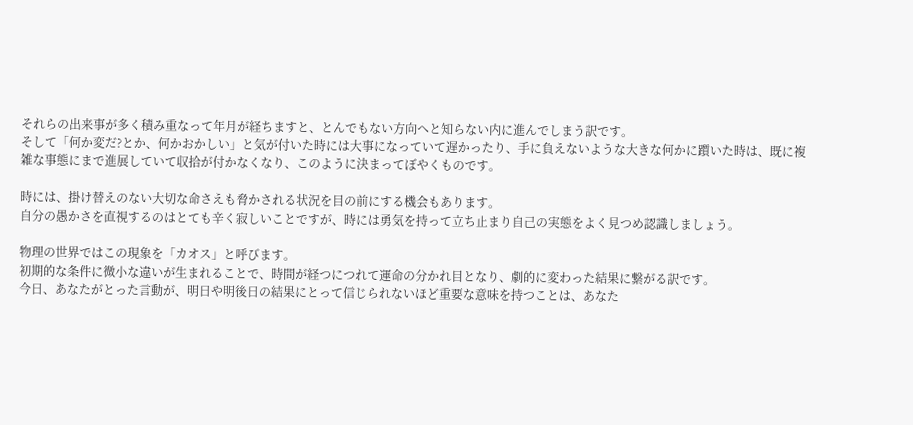それらの出来事が多く積み重なって年月が経ちますと、とんでもない方向へと知らない内に進んでしまう訳です。
そして「何か変だ?とか、何かおかしい」と気が付いた時には大事になっていて遅かったり、手に負えないような大きな何かに躓いた時は、既に複雑な事態にまで進展していて収拾が付かなくなり、このように決まってぼやくものです。

時には、掛け替えのない大切な命さえも脅かされる状況を目の前にする機会もあります。
自分の愚かさを直視するのはとても辛く寂しいことですが、時には勇気を持って立ち止まり自己の実態をよく見つめ認識しましょう。

物理の世界ではこの現象を「カオス」と呼びます。
初期的な条件に微小な違いが生まれることで、時間が経つにつれて運命の分かれ目となり、劇的に変わった結果に繋がる訳です。
今日、あなたがとった言動が、明日や明後日の結果にとって信じられないほど重要な意味を持つことは、あなた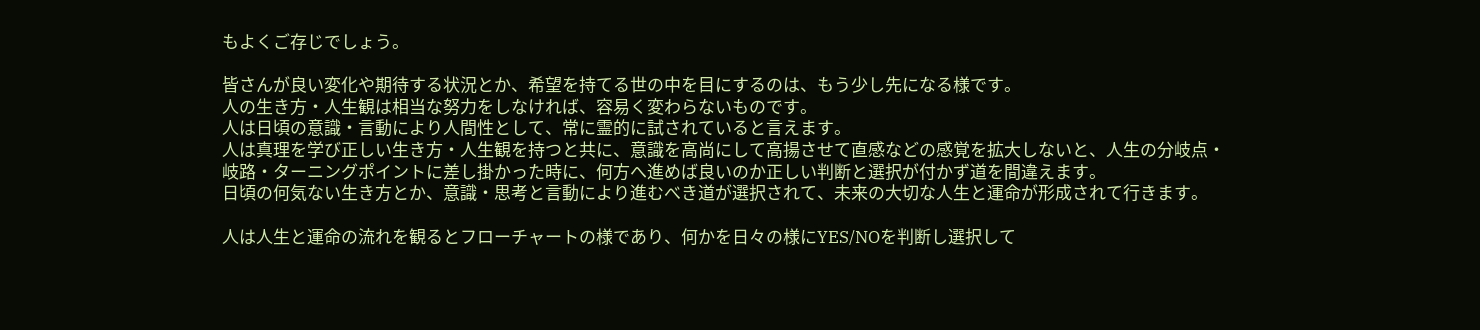もよくご存じでしょう。

皆さんが良い変化や期待する状況とか、希望を持てる世の中を目にするのは、もう少し先になる様です。
人の生き方・人生観は相当な努力をしなければ、容易く変わらないものです。
人は日頃の意識・言動により人間性として、常に霊的に試されていると言えます。
人は真理を学び正しい生き方・人生観を持つと共に、意識を高尚にして高揚させて直感などの感覚を拡大しないと、人生の分岐点・岐路・ターニングポイントに差し掛かった時に、何方へ進めば良いのか正しい判断と選択が付かず道を間違えます。
日頃の何気ない生き方とか、意識・思考と言動により進むべき道が選択されて、未来の大切な人生と運命が形成されて行きます。

人は人生と運命の流れを観るとフローチャートの様であり、何かを日々の様にYES/NOを判断し選択して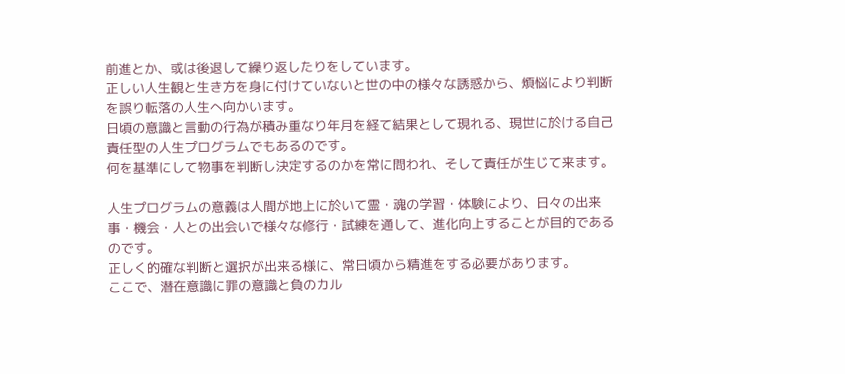前進とか、或は後退して繰り返したりをしています。
正しい人生観と生き方を身に付けていないと世の中の様々な誘惑から、煩悩により判断を誤り転落の人生へ向かいます。
日頃の意識と言動の行為が積み重なり年月を経て結果として現れる、現世に於ける自己責任型の人生プログラムでもあるのです。
何を基準にして物事を判断し決定するのかを常に問われ、そして責任が生じて来ます。

人生プログラムの意義は人間が地上に於いて霊・魂の学習・体験により、日々の出来事・機会・人との出会いで様々な修行・試練を通して、進化向上することが目的であるのです。
正しく的確な判断と選択が出来る様に、常日頃から精進をする必要があります。
ここで、潜在意識に罪の意識と負のカル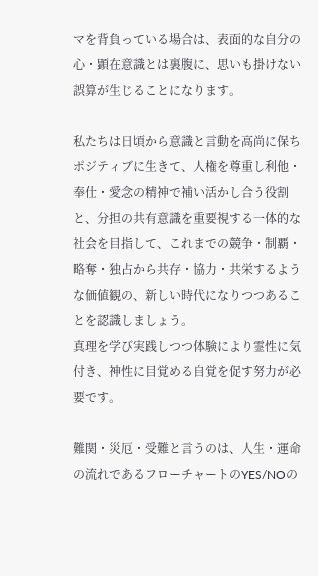マを背負っている場合は、表面的な自分の心・顕在意識とは裏腹に、思いも掛けない誤算が生じることになります。

私たちは日頃から意識と言動を高尚に保ちポジティブに生きて、人権を尊重し利他・奉仕・愛念の精神で補い活かし合う役割と、分担の共有意識を重要視する一体的な社会を目指して、これまでの競争・制覇・略奪・独占から共存・協力・共栄するような価値観の、新しい時代になりつつあることを認識しましょう。
真理を学び実践しつつ体験により霊性に気付き、神性に目覚める自覚を促す努力が必要です。

難関・災厄・受難と言うのは、人生・運命の流れであるフローチャートのYES/NOの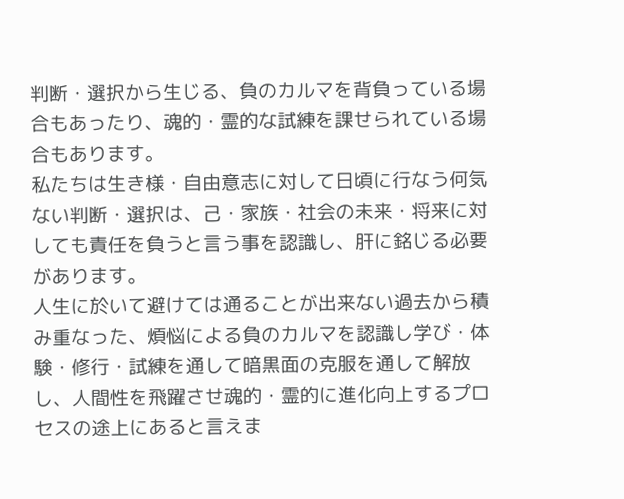判断・選択から生じる、負のカルマを背負っている場合もあったり、魂的・霊的な試練を課せられている場合もあります。
私たちは生き様・自由意志に対して日頃に行なう何気ない判断・選択は、己・家族・社会の未来・将来に対しても責任を負うと言う事を認識し、肝に銘じる必要があります。
人生に於いて避けては通ることが出来ない過去から積み重なった、煩悩による負のカルマを認識し学び・体験・修行・試練を通して暗黒面の克服を通して解放し、人間性を飛躍させ魂的・霊的に進化向上するプロセスの途上にあると言えま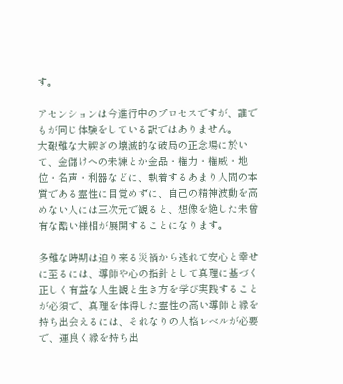す。

アセンションは今進行中のプロセスですが、誰でもが同じ体験をしている訳ではありません。
大艱難な大禊ぎの壊滅的な破局の正念場に於いて、金儲けへの未練とか金品・権力・権威・地位・名声・利器などに、執着するあまり人間の本質である霊性に目覚めずに、自己の精神波動を高めない人には三次元で観ると、想像を絶した未曾有な酷い様相が展開することになります。

多難な時期は迫り来る災禍から逃れて安心と幸せに至るには、導師や心の指針として真理に基づく正しく有益な人生観と生き方を学び実践することが必須で、真理を体得した霊性の高い導師と縁を持ち出会えるには、それなりの人格レベルが必要で、運良く縁を持ち出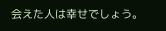会えた人は幸せでしょう。